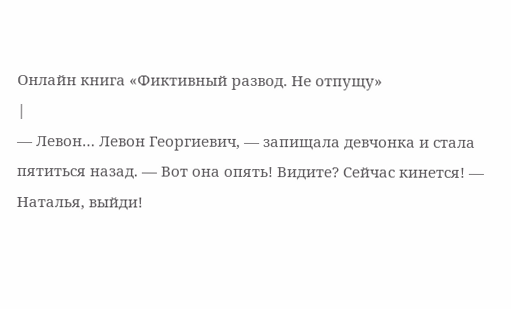Онлайн книга «Фиктивный развод. Не отпущу»
|
— Левон… Левон Георгиевич, — запищала девчонка и стала пятиться назад. — Вот она опять! Видите? Сейчас кинется! — Наталья, выйди!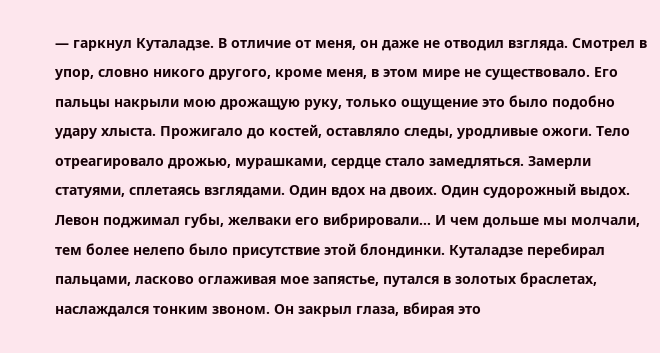— гаркнул Куталадзе. В отличие от меня, он даже не отводил взгляда. Смотрел в упор, словно никого другого, кроме меня, в этом мире не существовало. Его пальцы накрыли мою дрожащую руку, только ощущение это было подобно удару хлыста. Прожигало до костей, оставляло следы, уродливые ожоги. Тело отреагировало дрожью, мурашками, сердце стало замедляться. Замерли статуями, сплетаясь взглядами. Один вдох на двоих. Один судорожный выдох. Левон поджимал губы, желваки его вибрировали… И чем дольше мы молчали, тем более нелепо было присутствие этой блондинки. Куталадзе перебирал пальцами, ласково оглаживая мое запястье, путался в золотых браслетах, наслаждался тонким звоном. Он закрыл глаза, вбирая это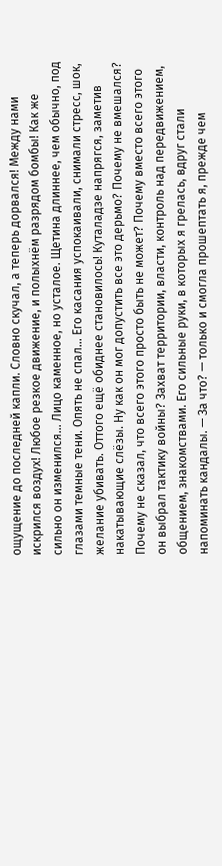ощущение до последней капли. Словно скучал, а теперь дорвался! Между нами искрился воздух! Любое резкое движение, и полыхнём разрядом бомбы! Как же сильно он изменился… Лицо каменное, но усталое. Щетина длиннее, чем обычно, под глазами темные тени. Опять не спал… Его касания успокаивали, снимали стресс, шок, желание убивать. Оттого ещё обиднее становилось! Куталадзе напрягся, заметив накатывающие слёзы. Ну как он мог допустить все это дерьмо? Почему не вмешался? Почему не сказал, что всего этого просто быть не может? Почему вместо всего этого он выбрал тактику войны? Захват территории, власти, контроль над передвижением, общением, знакомствами. Его сильные руки, в которых я грелась, вдруг стали напоминать кандалы. — За что? — только и смогла прошептать я, прежде чем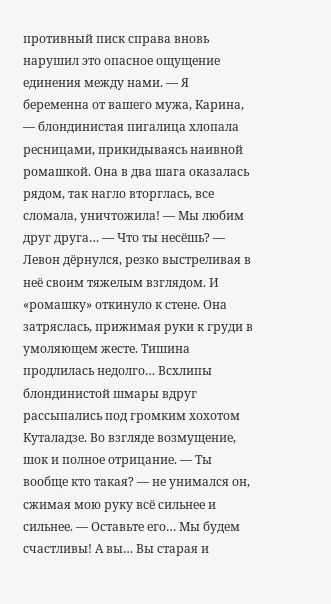противный писк справа вновь нарушил это опасное ощущение единения между нами. — Я беременна от вашего мужа, Карина, — блондинистая пигалица хлопала ресницами, прикидываясь наивной ромашкой. Она в два шага оказалась рядом, так нагло вторглась, все сломала, уничтожила! — Мы любим друг друга… — Что ты несёшь? — Левон дёрнулся, резко выстреливая в неё своим тяжелым взглядом. И «ромашку» откинуло к стене. Она затряслась, прижимая руки к груди в умоляющем жесте. Тишина продлилась недолго… Всхлипы блондинистой шмары вдруг рассыпались под громким хохотом Куталадзе. Во взгляде возмущение, шок и полное отрицание. — Ты вообще кто такая? — не унимался он, сжимая мою руку всё сильнее и сильнее. — Оставьте его… Мы будем счастливы! А вы… Вы старая и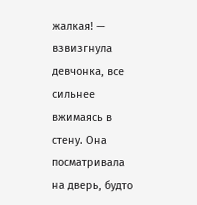жалкая! — взвизгнула девчонка, все сильнее вжимаясь в стену. Она посматривала на дверь, будто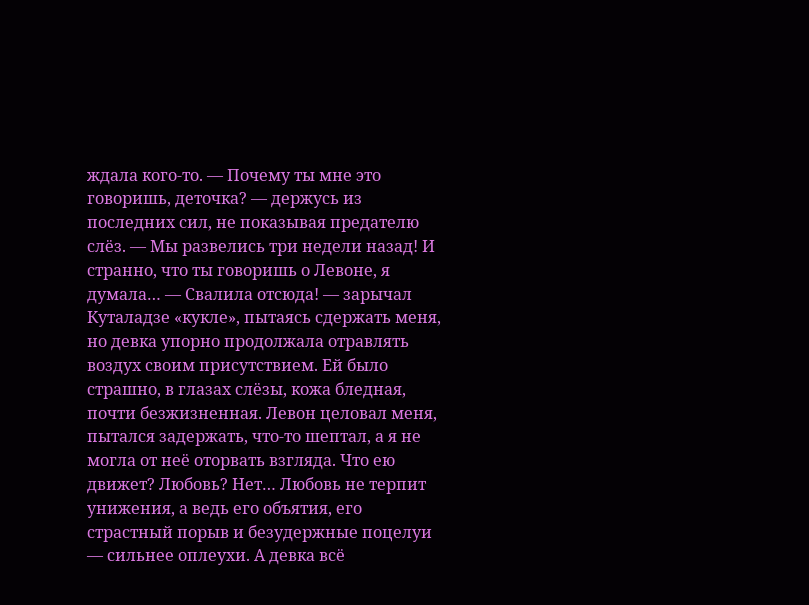ждала кого-то. — Почему ты мне это говоришь, деточка? — держусь из последних сил, не показывая предателю слёз. — Мы развелись три недели назад! И странно, что ты говоришь о Левоне, я думала… — Свалила отсюда! — зарычал Куталадзе «кукле», пытаясь сдержать меня, но девка упорно продолжала отравлять воздух своим присутствием. Ей было страшно, в глазах слёзы, кожа бледная, почти безжизненная. Левон целовал меня, пытался задержать, что-то шептал, а я не могла от неё оторвать взгляда. Что ею движет? Любовь? Нет… Любовь не терпит унижения, а ведь его объятия, его страстный порыв и безудержные поцелуи — сильнее оплеухи. А девка всё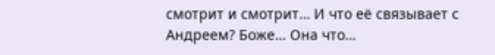смотрит и смотрит… И что её связывает с Андреем? Боже… Она что…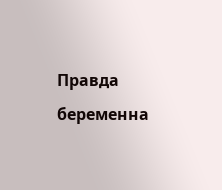Правда беременна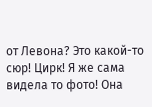от Левона? Это какой-то сюр! Цирк! Я же сама видела то фото! Она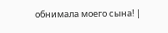обнимала моего сына! |